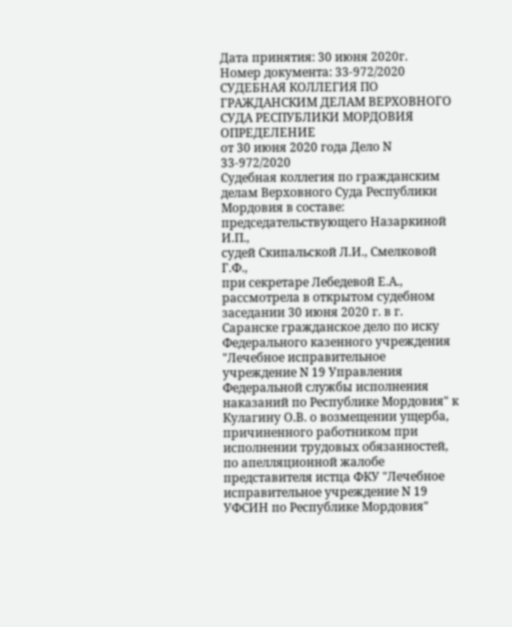Дата принятия: 30 июня 2020г.
Номер документа: 33-972/2020
СУДЕБНАЯ КОЛЛЕГИЯ ПО ГРАЖДАНСКИМ ДЕЛАМ ВЕРХОВНОГО СУДА РЕСПУБЛИКИ МОРДОВИЯ
ОПРЕДЕЛЕНИЕ
от 30 июня 2020 года Дело N 33-972/2020
Судебная коллегия по гражданским делам Верховного Суда Республики Мордовия в составе:
председательствующего Назаркиной И.П.,
судей Скипальской Л.И., Смелковой Г.Ф.,
при секретаре Лебедевой Е.А.,
рассмотрела в открытом судебном заседании 30 июня 2020 г. в г. Саранске гражданское дело по иску Федерального казенного учреждения "Лечебное исправительное учреждение N 19 Управления Федеральной службы исполнения наказаний по Республике Мордовия" к Кулагину О.В. о возмещении ущерба, причиненного работником при исполнении трудовых обязанностей, по апелляционной жалобе представителя истца ФКУ "Лечебное исправительное учреждение N 19 УФСИН по Республике Мордовия"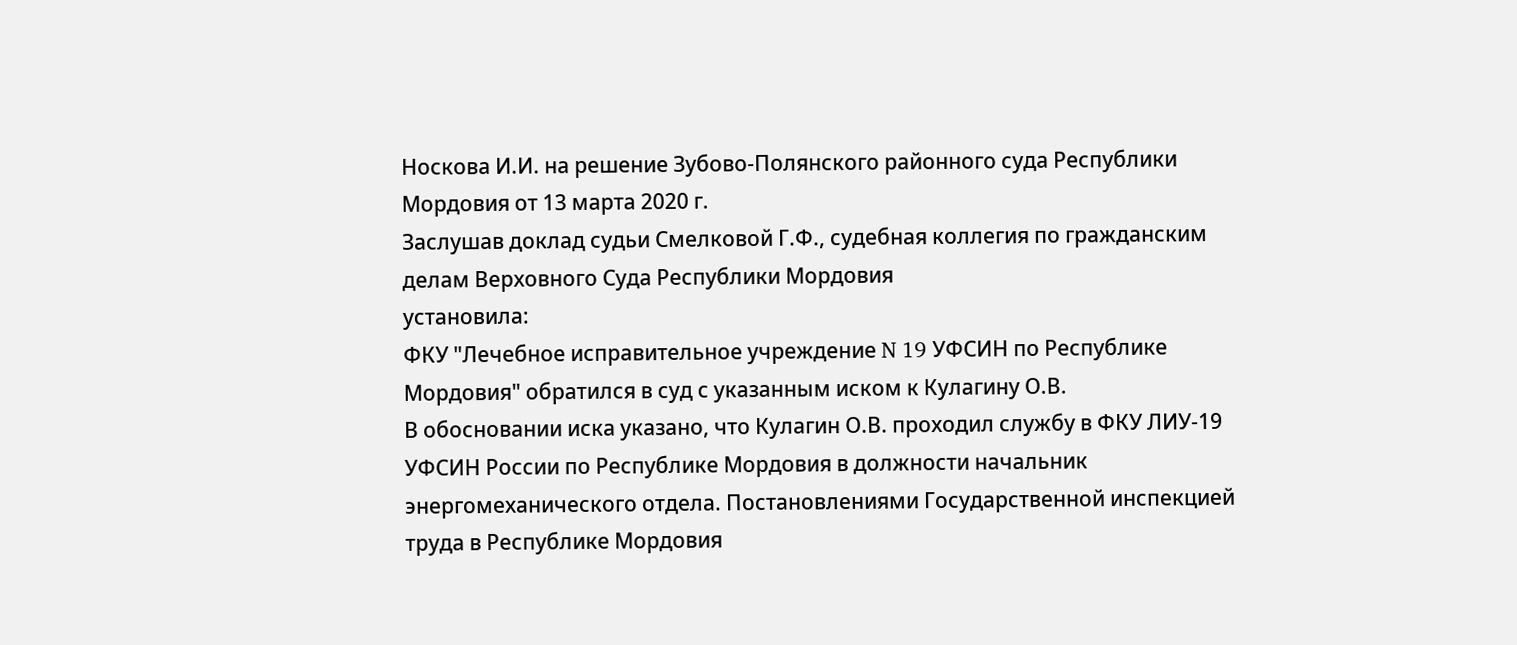Носкова И.И. на решение Зубово-Полянского районного суда Республики Мордовия от 13 марта 2020 г.
Заслушав доклад судьи Смелковой Г.Ф., судебная коллегия по гражданским делам Верховного Суда Республики Мордовия
установила:
ФКУ "Лечебное исправительное учреждение N 19 УФСИН по Республике Мордовия" обратился в суд с указанным иском к Кулагину О.В.
В обосновании иска указано, что Кулагин О.В. проходил службу в ФКУ ЛИУ-19 УФСИН России по Республике Мордовия в должности начальник энергомеханического отдела. Постановлениями Государственной инспекцией труда в Республике Мордовия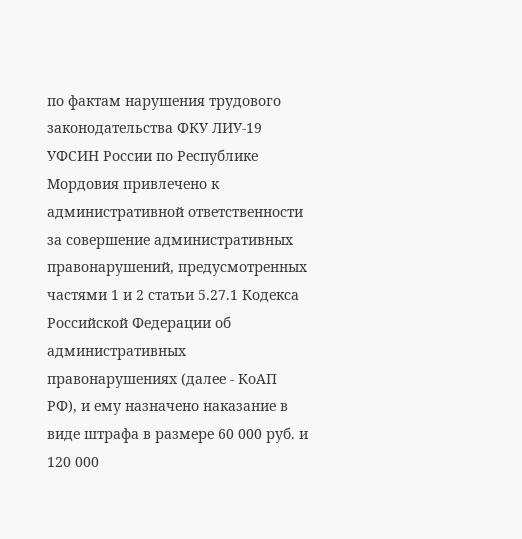по фактам нарушения трудового законодательства ФКУ ЛИУ-19 УФСИН России по Республике Мордовия привлечено к административной ответственности за совершение административных правонарушений, предусмотренных частями 1 и 2 статьи 5.27.1 Кодекса Российской Федерации об административных правонарушениях (далее - КоАП РФ), и ему назначено наказание в виде штрафа в размере 60 000 руб. и 120 000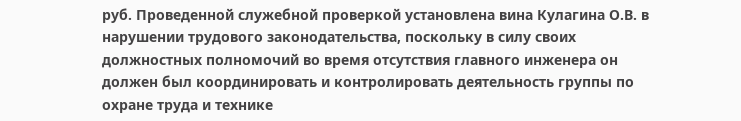руб. Проведенной служебной проверкой установлена вина Кулагина О.В. в нарушении трудового законодательства, поскольку в силу своих должностных полномочий во время отсутствия главного инженера он должен был координировать и контролировать деятельность группы по охране труда и технике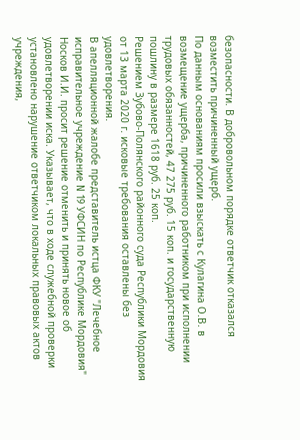безопасности. В добровольном порядке ответчик отказался возместить причиненный ущерб.
По данным основаниям просили взыскать с Кулагина О.В. в возмещение ущерба, причиненного работником при исполнении трудовых обязанностей, 47 275 руб. 15 коп. и государственную пошлину в размере 1618 руб. 25 коп.
Решением Зубово-Полянского районного суда Республики Мордовия от 13 марта 2020 г. исковые требования оставлены без удовлетворения.
В апелляционной жалобе представитель истца ФКУ "Лечебное исправительное учреждение N 19 УФСИН по Республике Мордовия" Носков И.И. просит решение отменить и принять новое об удовлетворении иска. Указывает, что в ходе служебной проверки установлено нарушение ответчиком локальных правовых актов учреждения,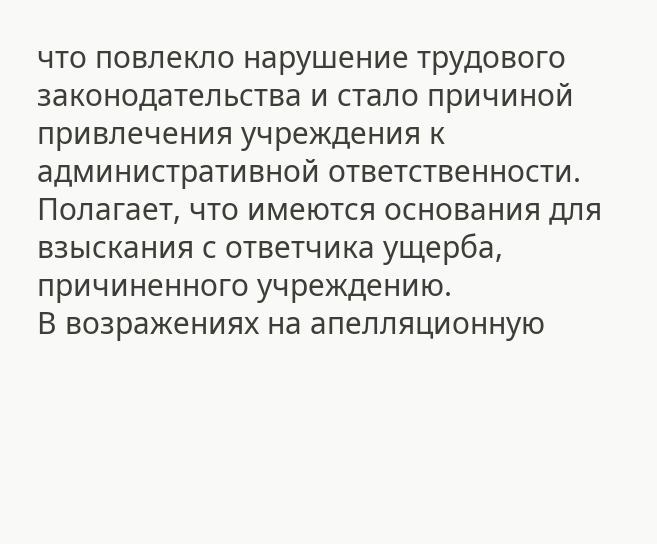что повлекло нарушение трудового законодательства и стало причиной привлечения учреждения к административной ответственности. Полагает, что имеются основания для взыскания с ответчика ущерба, причиненного учреждению.
В возражениях на апелляционную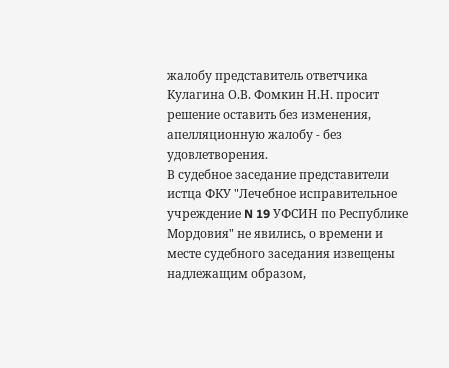жалобу представитель ответчика Кулагина О.В. Фомкин Н.Н. просит решение оставить без изменения, апелляционную жалобу - без удовлетворения.
В судебное заседание представители истца ФКУ "Лечебное исправительное учреждение N 19 УФСИН по Республике Мордовия" не явились, о времени и месте судебного заседания извещены надлежащим образом,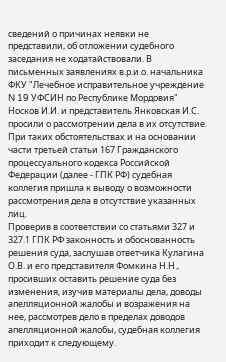сведений о причинах неявки не представили, об отложении судебного заседания не ходатайствовали. В письменных заявлениях в.р.и.о. начальника ФКУ "Лечебное исправительное учреждение N 19 УФСИН по Республике Мордовия" Носков И.И. и представитель Янковская И.С. просили о рассмотрении дела в их отсутствие.
При таких обстоятельствах и на основании части третьей статьи 167 Гражданского процессуального кодекса Российской Федерации (далее - ГПК РФ) судебная коллегия пришла к выводу о возможности рассмотрения дела в отсутствие указанных лиц.
Проверив в соответствии со статьями 327 и 327.1 ГПК РФ законность и обоснованность решения суда, заслушав ответчика Кулагина О.В. и его представителя Фомкина Н.Н., просивших оставить решение суда без изменения, изучив материалы дела, доводы апелляционной жалобы и возражения на нее, рассмотрев дело в пределах доводов апелляционной жалобы, судебная коллегия приходит к следующему.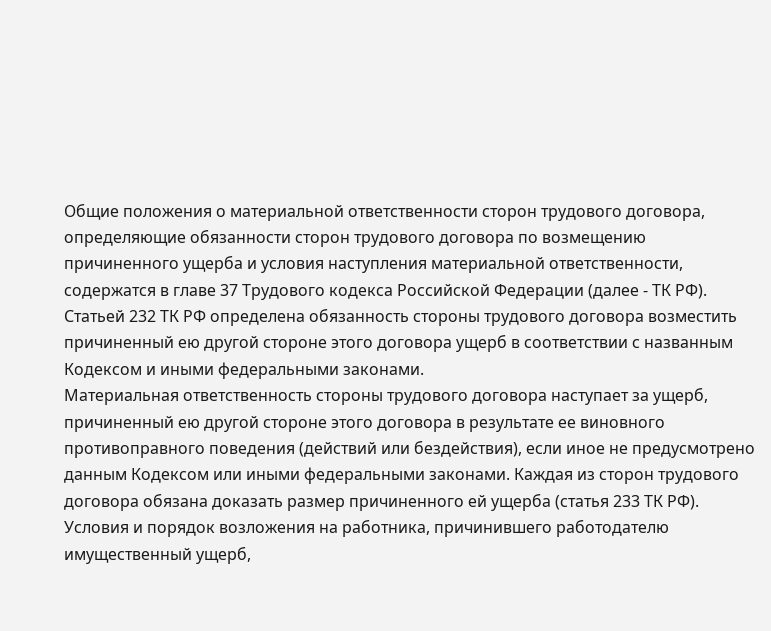Общие положения о материальной ответственности сторон трудового договора, определяющие обязанности сторон трудового договора по возмещению причиненного ущерба и условия наступления материальной ответственности, содержатся в главе 37 Трудового кодекса Российской Федерации (далее - ТК РФ).
Статьей 232 ТК РФ определена обязанность стороны трудового договора возместить причиненный ею другой стороне этого договора ущерб в соответствии с названным Кодексом и иными федеральными законами.
Материальная ответственность стороны трудового договора наступает за ущерб, причиненный ею другой стороне этого договора в результате ее виновного противоправного поведения (действий или бездействия), если иное не предусмотрено данным Кодексом или иными федеральными законами. Каждая из сторон трудового договора обязана доказать размер причиненного ей ущерба (статья 233 ТК РФ).
Условия и порядок возложения на работника, причинившего работодателю имущественный ущерб,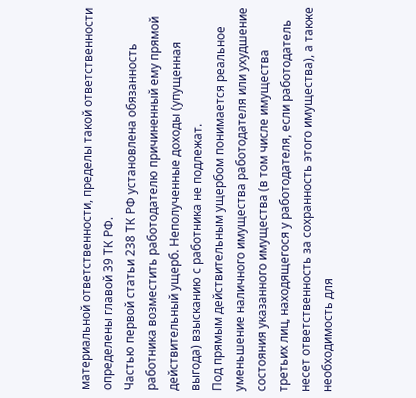материальной ответственности, пределы такой ответственности определены главой 39 ТК РФ.
Частью первой статьи 238 ТК РФ установлена обязанность работника возместить работодателю причиненный ему прямой действительный ущерб. Неполученные доходы (упущенная выгода) взысканию с работника не подлежат.
Под прямым действительным ущербом понимается реальное уменьшение наличного имущества работодателя или ухудшение состояния указанного имущества (в том числе имущества третьих лиц, находящегося у работодателя, если работодатель несет ответственность за сохранность этого имущества), а также необходимость для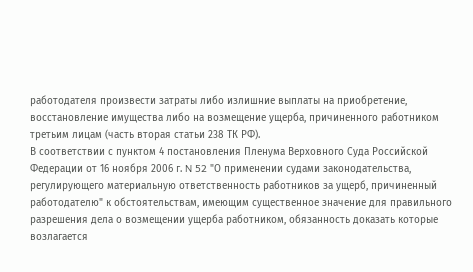работодателя произвести затраты либо излишние выплаты на приобретение, восстановление имущества либо на возмещение ущерба, причиненного работником третьим лицам (часть вторая статьи 238 ТК РФ).
В соответствии с пунктом 4 постановления Пленума Верховного Суда Российской Федерации от 16 ноября 2006 г. N 52 "О применении судами законодательства, регулирующего материальную ответственность работников за ущерб, причиненный работодателю" к обстоятельствам, имеющим существенное значение для правильного разрешения дела о возмещении ущерба работником, обязанность доказать которые возлагается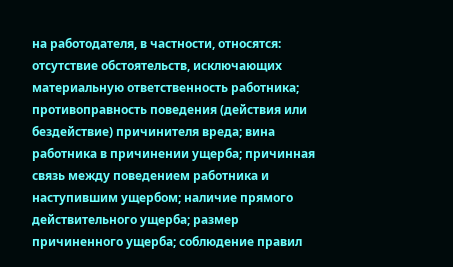на работодателя, в частности, относятся: отсутствие обстоятельств, исключающих материальную ответственность работника; противоправность поведения (действия или бездействие) причинителя вреда; вина работника в причинении ущерба; причинная связь между поведением работника и наступившим ущербом; наличие прямого действительного ущерба; размер причиненного ущерба; соблюдение правил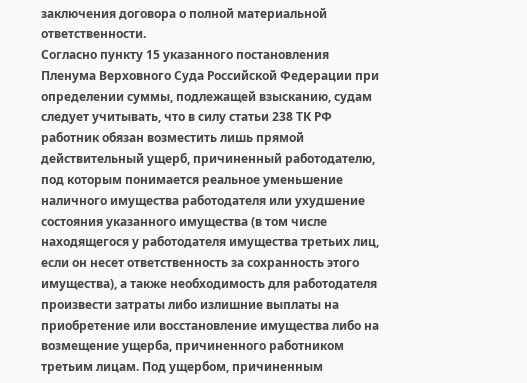заключения договора о полной материальной ответственности.
Согласно пункту 15 указанного постановления Пленума Верховного Суда Российской Федерации при определении суммы, подлежащей взысканию, судам следует учитывать, что в силу статьи 238 ТК РФ работник обязан возместить лишь прямой действительный ущерб, причиненный работодателю, под которым понимается реальное уменьшение наличного имущества работодателя или ухудшение состояния указанного имущества (в том числе находящегося у работодателя имущества третьих лиц, если он несет ответственность за сохранность этого имущества), а также необходимость для работодателя произвести затраты либо излишние выплаты на приобретение или восстановление имущества либо на возмещение ущерба, причиненного работником третьим лицам. Под ущербом, причиненным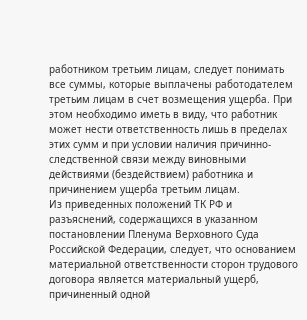работником третьим лицам, следует понимать все суммы, которые выплачены работодателем третьим лицам в счет возмещения ущерба. При этом необходимо иметь в виду, что работник может нести ответственность лишь в пределах этих сумм и при условии наличия причинно-следственной связи между виновными действиями (бездействием) работника и причинением ущерба третьим лицам.
Из приведенных положений ТК РФ и разъяснений, содержащихся в указанном постановлении Пленума Верховного Суда Российской Федерации, следует, что основанием материальной ответственности сторон трудового договора является материальный ущерб, причиненный одной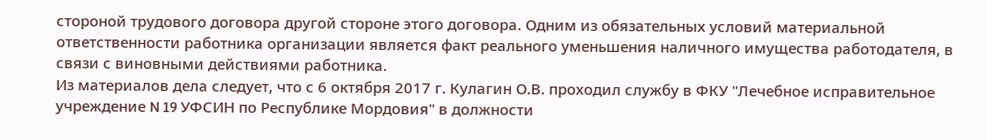стороной трудового договора другой стороне этого договора. Одним из обязательных условий материальной ответственности работника организации является факт реального уменьшения наличного имущества работодателя, в связи с виновными действиями работника.
Из материалов дела следует, что с 6 октября 2017 г. Кулагин О.В. проходил службу в ФКУ "Лечебное исправительное учреждение N 19 УФСИН по Республике Мордовия" в должности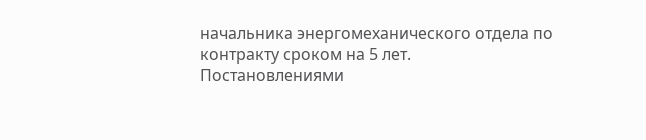начальника энергомеханического отдела по контракту сроком на 5 лет.
Постановлениями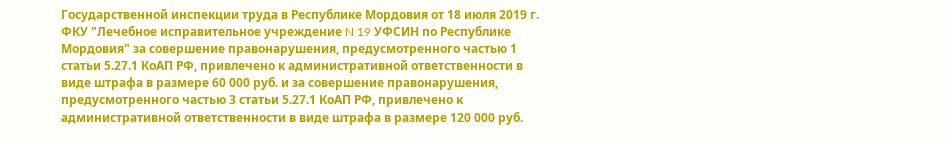Государственной инспекции труда в Республике Мордовия от 18 июля 2019 г. ФКУ "Лечебное исправительное учреждение N 19 УФСИН по Республике Мордовия" за совершение правонарушения, предусмотренного частью 1 статьи 5.27.1 КоАП РФ, привлечено к административной ответственности в виде штрафа в размере 60 000 руб. и за совершение правонарушения, предусмотренного частью 3 статьи 5.27.1 КоАП РФ, привлечено к административной ответственности в виде штрафа в размере 120 000 руб.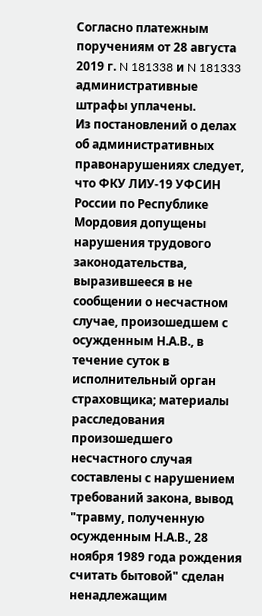Согласно платежным поручениям от 28 августа 2019 г. N 181338 и N 181333 административные штрафы уплачены.
Из постановлений о делах об административных правонарушениях следует, что ФКУ ЛИУ-19 УФСИН России по Республике Мордовия допущены нарушения трудового законодательства, выразившееся в не сообщении о несчастном случае, произошедшем с осужденным Н.А.В., в течение суток в исполнительный орган страховщика; материалы расследования произошедшего несчастного случая составлены с нарушением требований закона, вывод "травму, полученную осужденным Н.А.В., 28 ноября 1989 года рождения считать бытовой" сделан ненадлежащим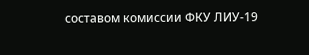составом комиссии ФКУ ЛИУ-19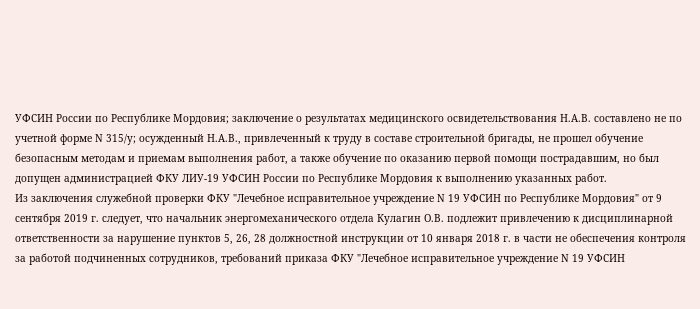УФСИН России по Республике Мордовия; заключение о результатах медицинского освидетельствования Н.А.В. составлено не по учетной форме N 315/у; осужденный Н.А.В., привлеченный к труду в составе строительной бригады, не прошел обучение безопасным методам и приемам выполнения работ, а также обучение по оказанию первой помощи пострадавшим, но был допущен администрацией ФКУ ЛИУ-19 УФСИН России по Республике Мордовия к выполнению указанных работ.
Из заключения служебной проверки ФКУ "Лечебное исправительное учреждение N 19 УФСИН по Республике Мордовия" от 9 сентября 2019 г. следует, что начальник энергомеханического отдела Кулагин О.В. подлежит привлечению к дисциплинарной ответственности за нарушение пунктов 5, 26, 28 должностной инструкции от 10 января 2018 г. в части не обеспечения контроля за работой подчиненных сотрудников, требований приказа ФКУ "Лечебное исправительное учреждение N 19 УФСИН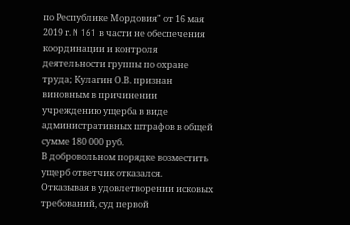по Республике Мордовия" от 16 мая 2019 г. N 161 в части не обеспечения координации и контроля деятельности группы по охране труда; Кулагин О.В. признан виновным в причинении учреждению ущерба в виде административных штрафов в общей сумме 180 000 руб.
В добровольном порядке возместить ущерб ответчик отказался.
Отказывая в удовлетворении исковых требований, суд первой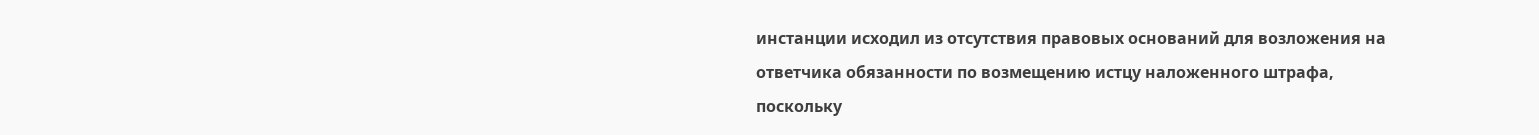инстанции исходил из отсутствия правовых оснований для возложения на ответчика обязанности по возмещению истцу наложенного штрафа, поскольку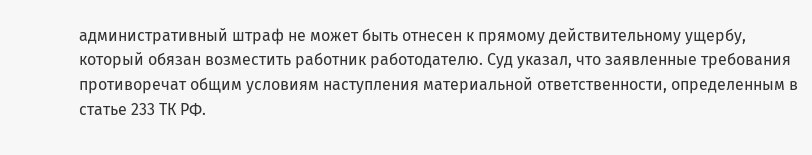административный штраф не может быть отнесен к прямому действительному ущербу, который обязан возместить работник работодателю. Суд указал, что заявленные требования противоречат общим условиям наступления материальной ответственности, определенным в статье 233 ТК РФ.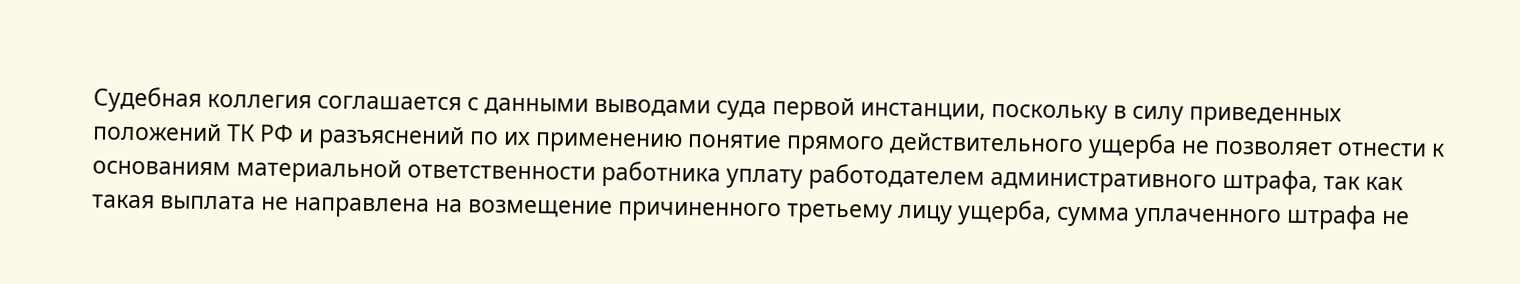Судебная коллегия соглашается с данными выводами суда первой инстанции, поскольку в силу приведенных положений ТК РФ и разъяснений по их применению понятие прямого действительного ущерба не позволяет отнести к основаниям материальной ответственности работника уплату работодателем административного штрафа, так как такая выплата не направлена на возмещение причиненного третьему лицу ущерба, сумма уплаченного штрафа не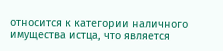относится к категории наличного имущества истца, что является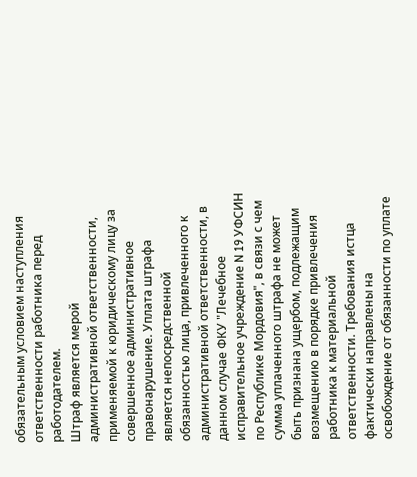обязательным условием наступления ответственности работника перед работодателем.
Штраф является мерой административной ответственности, применяемой к юридическому лицу за совершенное административное правонарушение. Уплата штрафа является непосредственной обязанностью лица, привлеченного к административной ответственности, в данном случае ФКУ "Лечебное исправительное учреждение N 19 УФСИН по Республике Мордовия", в связи с чем сумма уплаченного штрафа не может быть признана ущербом, подлежащим возмещению в порядке привлечения работника к материальной ответственности. Требования истца фактически направлены на освобождение от обязанности по уплате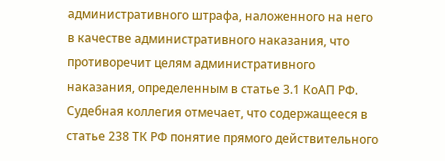административного штрафа, наложенного на него в качестве административного наказания, что противоречит целям административного наказания, определенным в статье 3.1 КоАП РФ.
Судебная коллегия отмечает, что содержащееся в статье 238 ТК РФ понятие прямого действительного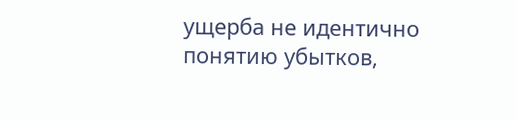ущерба не идентично понятию убытков,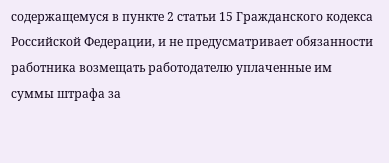содержащемуся в пункте 2 статьи 15 Гражданского кодекса Российской Федерации, и не предусматривает обязанности работника возмещать работодателю уплаченные им суммы штрафа за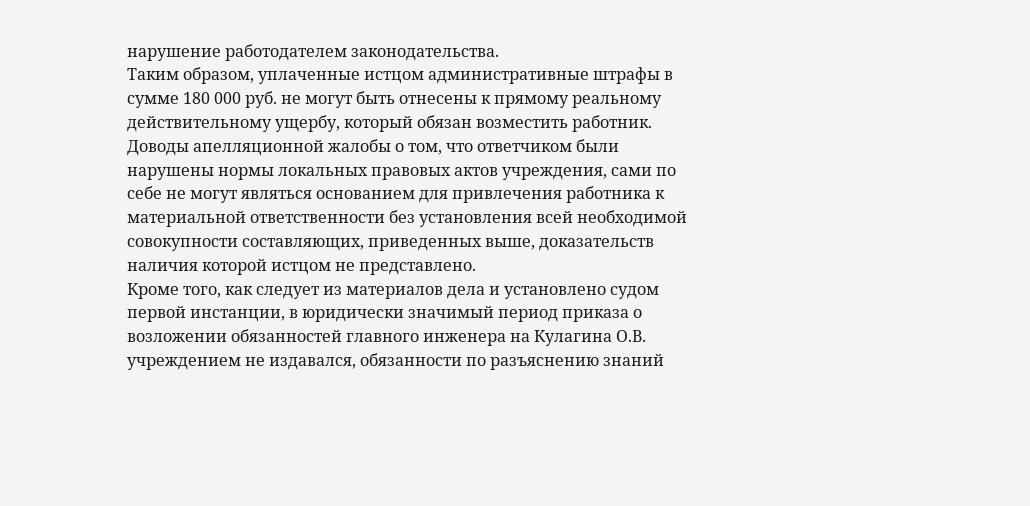нарушение работодателем законодательства.
Таким образом, уплаченные истцом административные штрафы в сумме 180 000 руб. не могут быть отнесены к прямому реальному действительному ущербу, который обязан возместить работник.
Доводы апелляционной жалобы о том, что ответчиком были нарушены нормы локальных правовых актов учреждения, сами по себе не могут являться основанием для привлечения работника к материальной ответственности без установления всей необходимой совокупности составляющих, приведенных выше, доказательств наличия которой истцом не представлено.
Кроме того, как следует из материалов дела и установлено судом первой инстанции, в юридически значимый период приказа о возложении обязанностей главного инженера на Кулагина О.В. учреждением не издавался, обязанности по разъяснению знаний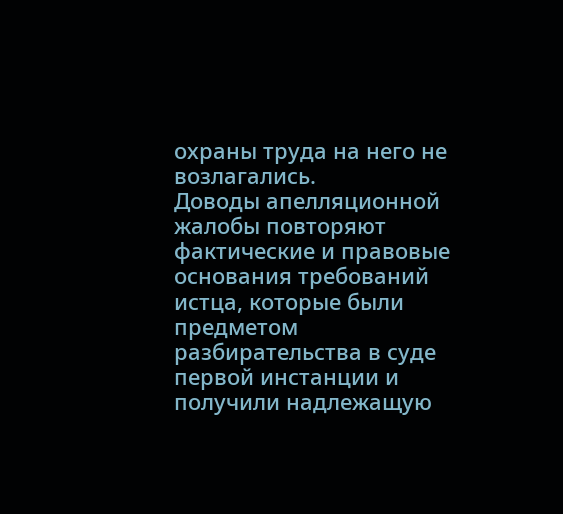охраны труда на него не возлагались.
Доводы апелляционной жалобы повторяют фактические и правовые основания требований истца, которые были предметом разбирательства в суде первой инстанции и получили надлежащую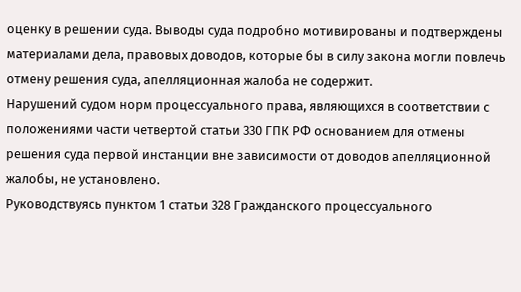оценку в решении суда. Выводы суда подробно мотивированы и подтверждены материалами дела, правовых доводов, которые бы в силу закона могли повлечь отмену решения суда, апелляционная жалоба не содержит.
Нарушений судом норм процессуального права, являющихся в соответствии с положениями части четвертой статьи 330 ГПК РФ основанием для отмены решения суда первой инстанции вне зависимости от доводов апелляционной жалобы, не установлено.
Руководствуясь пунктом 1 статьи 328 Гражданского процессуального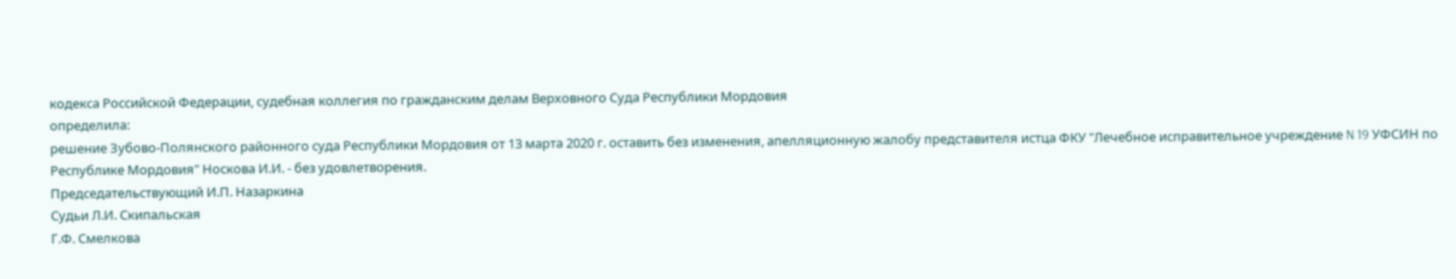кодекса Российской Федерации, судебная коллегия по гражданским делам Верховного Суда Республики Мордовия
определила:
решение Зубово-Полянского районного суда Республики Мордовия от 13 марта 2020 г. оставить без изменения, апелляционную жалобу представителя истца ФКУ "Лечебное исправительное учреждение N 19 УФСИН по Республике Мордовия" Носкова И.И. - без удовлетворения.
Председательствующий И.П. Назаркина
Судьи Л.И. Скипальская
Г.Ф. Смелкова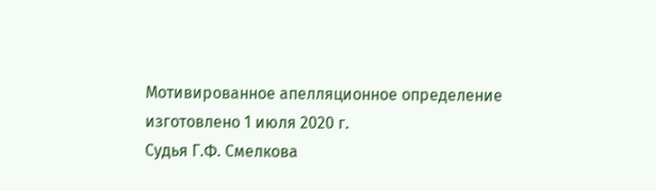Мотивированное апелляционное определение изготовлено 1 июля 2020 г.
Судья Г.Ф. Смелкова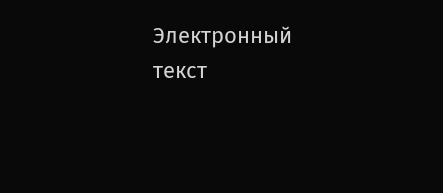Электронный текст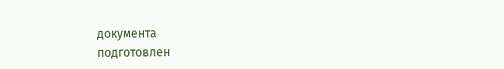документа
подготовлен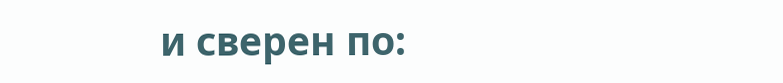и сверен по: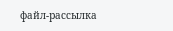файл-рассылка